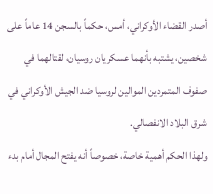أصدر القضاء الأوكراني، أمس، حكماً بالسجن 14 عاماً على شخصين، يشتبه بأنهما عسكريان روسيان، لقتالهما في صفوف المتمردين الموالين لروسيا ضد الجيش الأوكراني في شرق البلاد الانفصالي.
ولهذا الحكم أهمية خاصة، خصوصاً أنه يفتح المجال أمام بدء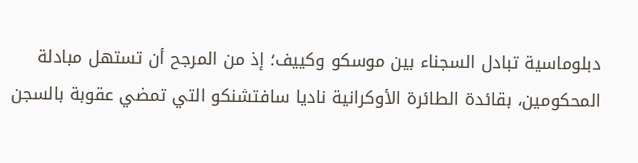دبلوماسية تبادل السجناء بين موسكو وكييف؛ إذ من المرجح أن تستهل مبادلة المحكومين، بقائدة الطائرة الأوكرانية ناديا سافتشنكو التي تمضي عقوبة بالسجن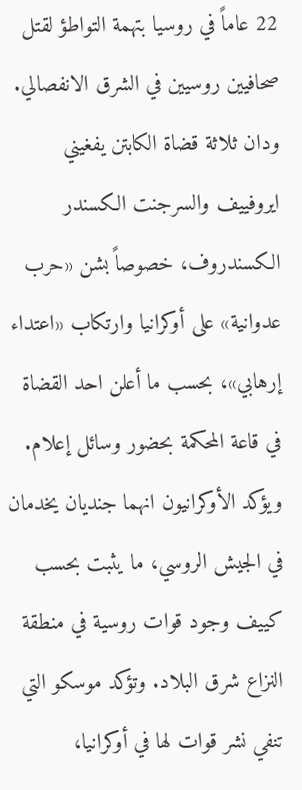22 عاماً في روسيا بتهمة التواطؤ لقتل صحافيين روسيين في الشرق الانفصالي.
ودان ثلاثة قضاة الكابتن يفغيني ايروفييف والسرجنت الكسندر الكسندروف، خصوصاً بشن «حرب عدوانية» على أوكرانيا وارتكاب «اعتداء إرهابي»، بحسب ما أعلن احد القضاة في قاعة المحكمة بحضور وسائل إعلام.
ويؤكد الأوكرانيون انهما جنديان يخدمان في الجيش الروسي، ما يثبت بحسب كييف وجود قوات روسية في منطقة النزاع شرق البلاد. وتؤكد موسكو التي تنفي نشر قوات لها في أوكرانيا،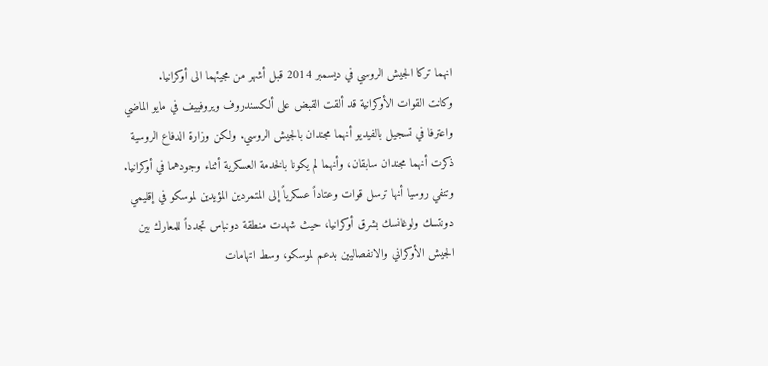انهما تركا الجيش الروسي في ديسمبر 2014 قبل أشهر من مجيئهما الى أوكرانيا.
وكانت القوات الأوكرانية قد ألقت القبض على ألكسندروف ويروفييف في مايو الماضي واعترفا في تسجيل بالفيديو أنهما مجندان بالجيش الروسي. ولكن وزارة الدفاع الروسية ذكرت أنهما مجندان سابقان، وأنهما لم يكونا بالخدمة العسكرية أثناء وجودهما في أوكرانيا.
وتنفي روسيا أنها ترسل قوات وعتاداً عسكرياً إلى المتمردين المؤيدين لموسكو في إقليمي دونتسك ولوغانسك بشرق أوكرانيا، حيث شهدت منطقة دونباس تجدداً للمعارك بين الجيش الأوكراني والانفصاليين بدعم لموسكو، وسط اتهامات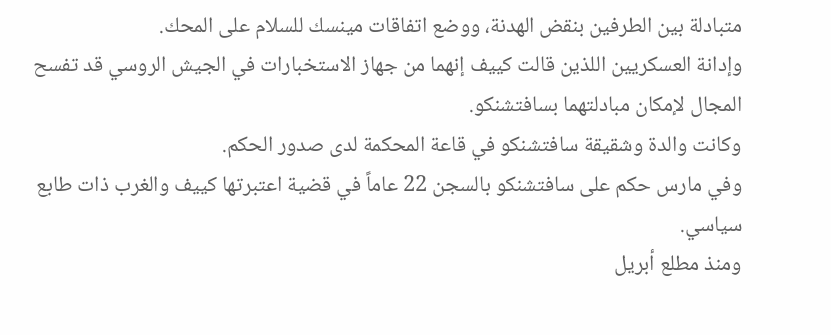متبادلة بين الطرفين بنقض الهدنة، ووضع اتفاقات مينسك للسلام على المحك.
وإدانة العسكريين اللذين قالت كييف إنهما من جهاز الاستخبارات في الجيش الروسي قد تفسح المجال لإمكان مبادلتهما بسافتشنكو.
وكانت والدة وشقيقة سافتشنكو في قاعة المحكمة لدى صدور الحكم.
وفي مارس حكم على سافتشنكو بالسجن 22 عاماً في قضية اعتبرتها كييف والغرب ذات طابع سياسي.
ومنذ مطلع أبريل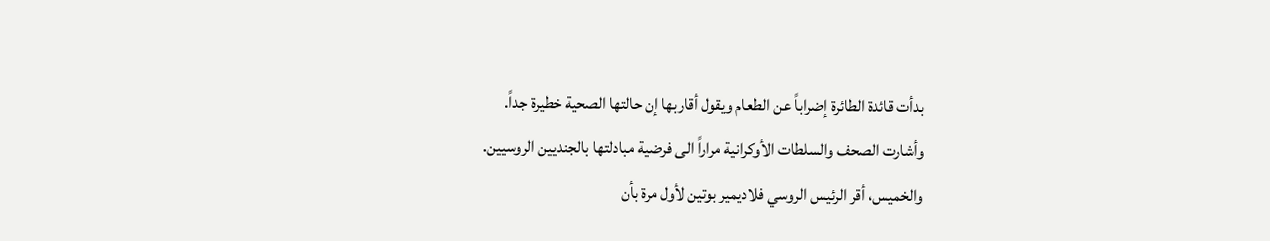بدأت قائدة الطائرة إضراباً عن الطعام ويقول أقاربها إن حالتها الصحية خطيرة جداً.
وأشارت الصحف والسلطات الأوكرانية مراراً الى فرضية مبادلتها بالجنديين الروسيين.
والخميس، أقر الرئيس الروسي فلاديمير بوتين لأول مرة بأن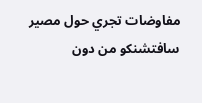مفاوضات تجري حول مصير سافتشنكو من دون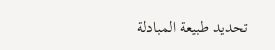تحديد طبيعة المبادلة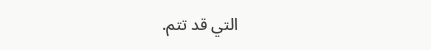التي قد تتم.